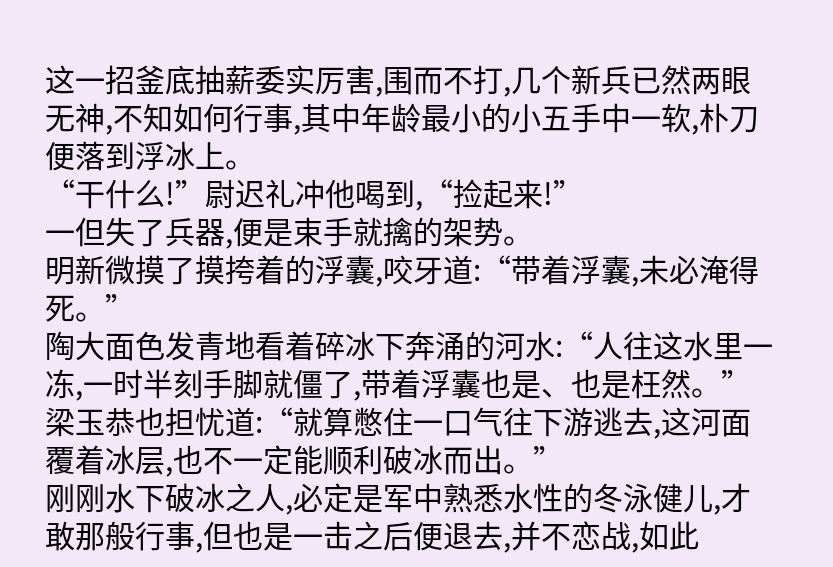这一招釜底抽薪委实厉害,围而不打,几个新兵已然两眼无神,不知如何行事,其中年龄最小的小五手中一软,朴刀便落到浮冰上。
“干什么!”尉迟礼冲他喝到,“捡起来!”
一但失了兵器,便是束手就擒的架势。
明新微摸了摸挎着的浮囊,咬牙道:“带着浮囊,未必淹得死。”
陶大面色发青地看着碎冰下奔涌的河水:“人往这水里一冻,一时半刻手脚就僵了,带着浮囊也是、也是枉然。”
梁玉恭也担忧道:“就算憋住一口气往下游逃去,这河面覆着冰层,也不一定能顺利破冰而出。”
刚刚水下破冰之人,必定是军中熟悉水性的冬泳健儿,才敢那般行事,但也是一击之后便退去,并不恋战,如此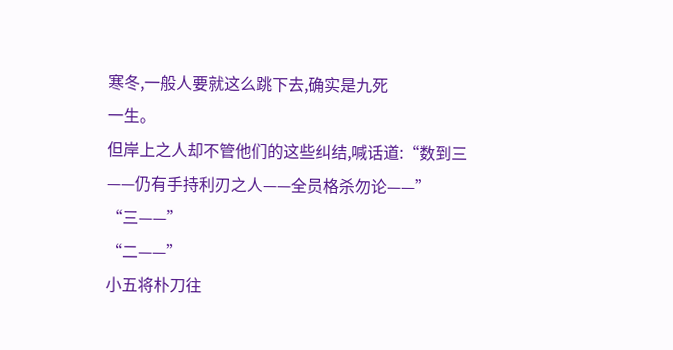寒冬,一般人要就这么跳下去,确实是九死
一生。
但岸上之人却不管他们的这些纠结,喊话道:“数到三——仍有手持利刃之人——全员格杀勿论——”
“三——”
“二——”
小五将朴刀往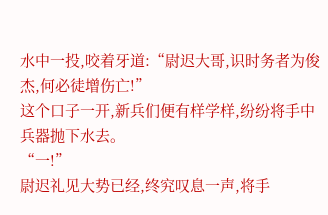水中一投,咬着牙道:“尉迟大哥,识时务者为俊杰,何必徒增伤亡!”
这个口子一开,新兵们便有样学样,纷纷将手中兵器抛下水去。
“一!”
尉迟礼见大势已经,终究叹息一声,将手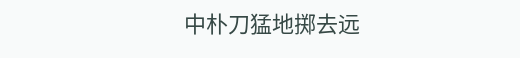中朴刀猛地掷去远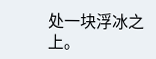处一块浮冰之上。